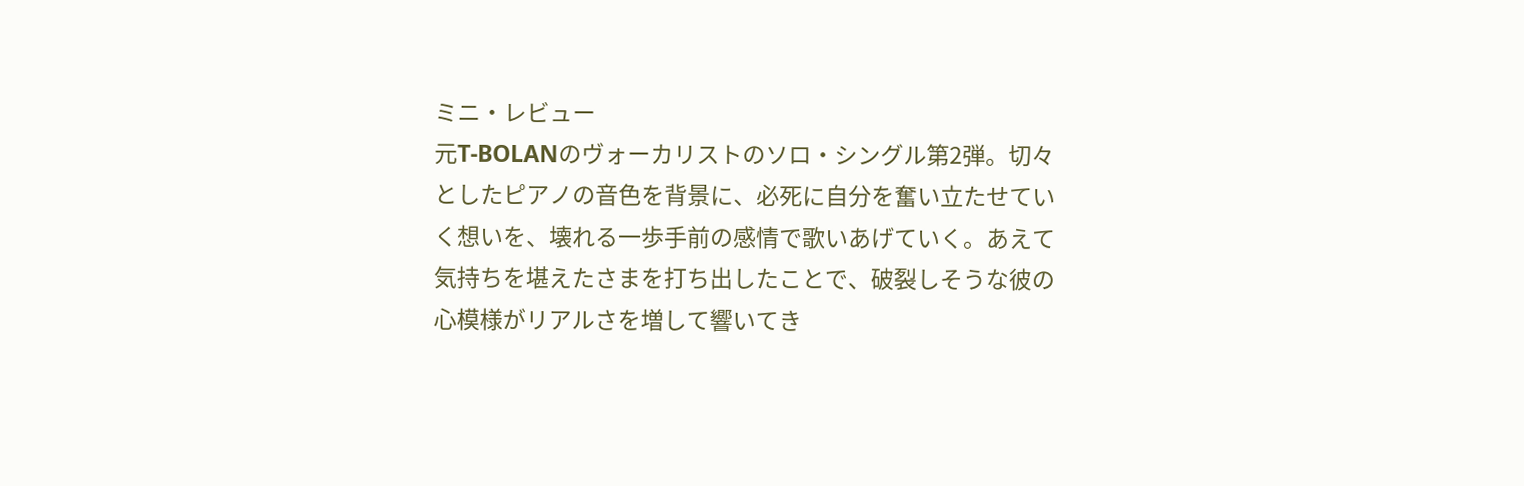ミニ・レビュー
元T-BOLANのヴォーカリストのソロ・シングル第2弾。切々としたピアノの音色を背景に、必死に自分を奮い立たせていく想いを、壊れる一歩手前の感情で歌いあげていく。あえて気持ちを堪えたさまを打ち出したことで、破裂しそうな彼の心模様がリアルさを増して響いてき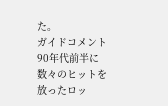た。
ガイドコメント
90年代前半に数々のヒットを放ったロッ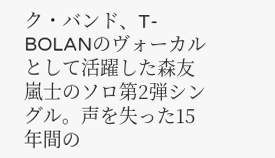ク・バンド、T-BOLANのヴォーカルとして活躍した森友嵐士のソロ第2弾シングル。声を失った15年間の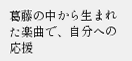葛藤の中から生まれた楽曲で、自分への応援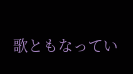歌ともなってい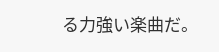る力強い楽曲だ。